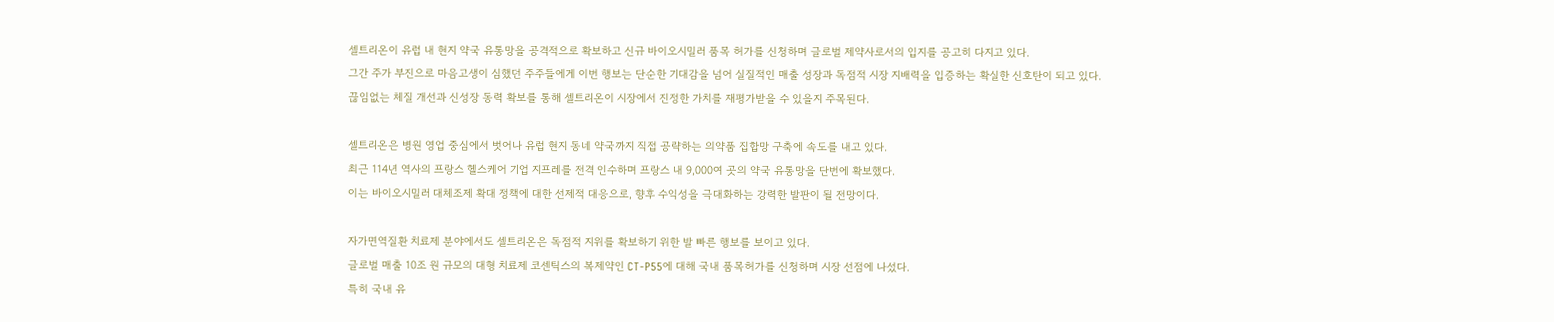셀트리온이 유럽 내 현지 약국 유통망을 공격적으로 확보하고 신규 바이오시밀러 품목 허가를 신청하며 글로벌 제약사로서의 입지를 공고히 다지고 있다.
그간 주가 부진으로 마음고생이 심했던 주주들에게 이번 행보는 단순한 기대감을 넘어 실질적인 매출 성장과 독점적 시장 지배력을 입증하는 확실한 신호탄이 되고 있다.
끊임없는 체질 개선과 신성장 동력 확보를 통해 셀트리온이 시장에서 진정한 가치를 재평가받을 수 있을지 주목된다.

셀트리온은 병원 영업 중심에서 벗어나 유럽 현지 동네 약국까지 직접 공략하는 의약품 집합망 구축에 속도를 내고 있다.
최근 114년 역사의 프랑스 헬스케어 기업 지프레를 전격 인수하며 프랑스 내 9,000여 곳의 약국 유통망을 단번에 확보했다.
이는 바이오시밀러 대체조제 확대 정책에 대한 선제적 대응으로, 향후 수익성을 극대화하는 강력한 발판이 될 전망이다.

자가면역질환 치료제 분야에서도 셀트리온은 독점적 지위를 확보하기 위한 발 빠른 행보를 보이고 있다.
글로벌 매출 10조 원 규모의 대형 치료제 코센틱스의 복제약인 CT-P55에 대해 국내 품목허가를 신청하며 시장 선점에 나섰다.
특히 국내 유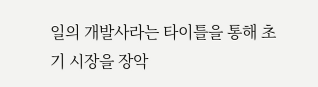일의 개발사라는 타이틀을 통해 초기 시장을 장악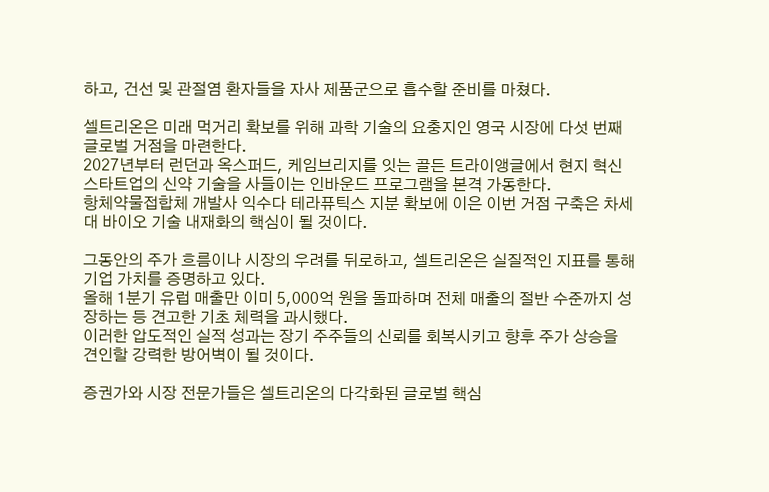하고, 건선 및 관절염 환자들을 자사 제품군으로 흡수할 준비를 마쳤다.

셀트리온은 미래 먹거리 확보를 위해 과학 기술의 요충지인 영국 시장에 다섯 번째 글로벌 거점을 마련한다.
2027년부터 런던과 옥스퍼드, 케임브리지를 잇는 골든 트라이앵글에서 현지 혁신 스타트업의 신약 기술을 사들이는 인바운드 프로그램을 본격 가동한다.
항체약물접합체 개발사 익수다 테라퓨틱스 지분 확보에 이은 이번 거점 구축은 차세대 바이오 기술 내재화의 핵심이 될 것이다.

그동안의 주가 흐름이나 시장의 우려를 뒤로하고, 셀트리온은 실질적인 지표를 통해 기업 가치를 증명하고 있다.
올해 1분기 유럽 매출만 이미 5,000억 원을 돌파하며 전체 매출의 절반 수준까지 성장하는 등 견고한 기초 체력을 과시했다.
이러한 압도적인 실적 성과는 장기 주주들의 신뢰를 회복시키고 향후 주가 상승을 견인할 강력한 방어벽이 될 것이다.

증권가와 시장 전문가들은 셀트리온의 다각화된 글로벌 핵심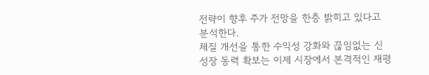전략이 향후 주가 전망을 한층 밝히고 있다고 분석한다.
체질 개선을 통한 수익성 강화와 끊임없는 신성장 동력 확보는 이제 시장에서 본격적인 재평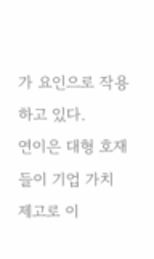가 요인으로 작용하고 있다.
연이은 대형 호재들이 기업 가치 제고로 이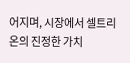어지며, 시장에서 셀트리온의 진정한 가치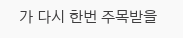가 다시 한번 주목받을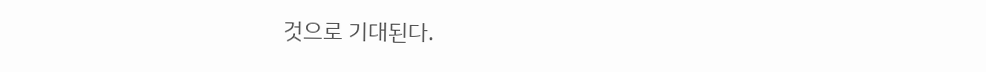것으로 기대된다.